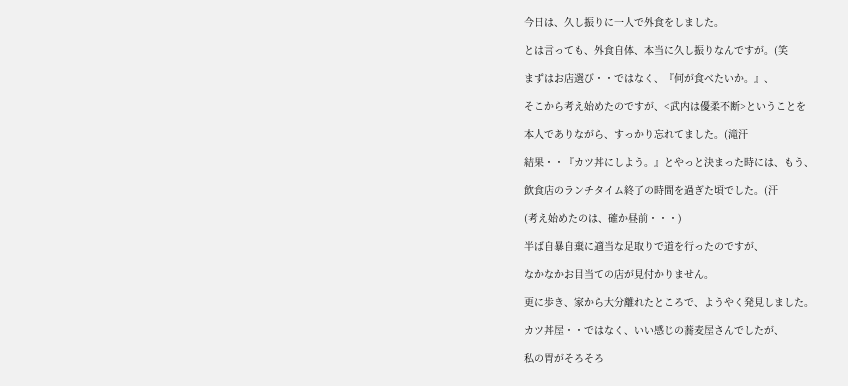今日は、久し振りに一人で外食をしました。

とは言っても、外食自体、本当に久し振りなんですが。(笑

まずはお店選び・・ではなく、『何が食べたいか。』、

そこから考え始めたのですが、<武内は優柔不断>ということを

本人でありながら、すっかり忘れてました。(滝汗

結果・・『カツ丼にしよう。』とやっと決まった時には、もう、

飲食店のランチタイム終了の時間を過ぎた頃でした。(汗

(考え始めたのは、確か昼前・・・)

半ば自暴自棄に適当な足取りで道を行ったのですが、

なかなかお目当ての店が見付かりません。

更に歩き、家から大分離れたところで、ようやく発見しました。

カツ丼屋・・ではなく、いい感じの蕎麦屋さんでしたが、

私の胃がそろそろ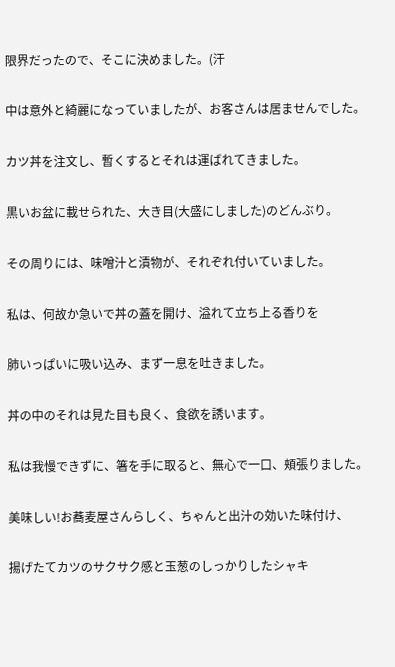限界だったので、そこに決めました。(汗

中は意外と綺麗になっていましたが、お客さんは居ませんでした。

カツ丼を注文し、暫くするとそれは運ばれてきました。

黒いお盆に載せられた、大き目(大盛にしました)のどんぶり。

その周りには、味噌汁と漬物が、それぞれ付いていました。

私は、何故か急いで丼の蓋を開け、溢れて立ち上る香りを

肺いっぱいに吸い込み、まず一息を吐きました。

丼の中のそれは見た目も良く、食欲を誘います。

私は我慢できずに、箸を手に取ると、無心で一口、頬張りました。

美味しい!お蕎麦屋さんらしく、ちゃんと出汁の効いた味付け、

揚げたてカツのサクサク感と玉葱のしっかりしたシャキ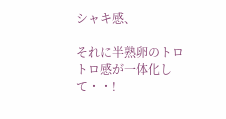シャキ感、

それに半熟卵のトロトロ感が一体化して・・!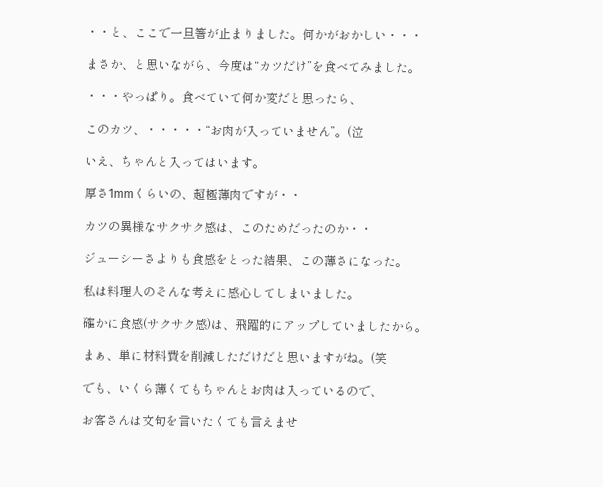・・と、ここで一旦箸が止まりました。何かがおかしい・・・

まさか、と思いながら、今度は“カツだけ”を食べてみました。

・・・やっぱり。食べていて何か変だと思ったら、

このカツ、・・・・・“お肉が入っていません”。(泣

いえ、ちゃんと入ってはいます。

厚さ1mmくらいの、超極薄肉ですが・・

カツの異様なサクサク感は、このためだったのか・・

ジューシーさよりも食感をとった結果、この薄さになった。

私は料理人のそんな考えに感心してしまいました。

確かに食感(サクサク感)は、飛躍的にアップしていましたから。

まぁ、単に材料費を削減しただけだと思いますがね。(笑

でも、いくら薄くてもちゃんとお肉は入っているので、

お客さんは文句を言いたくても言えませ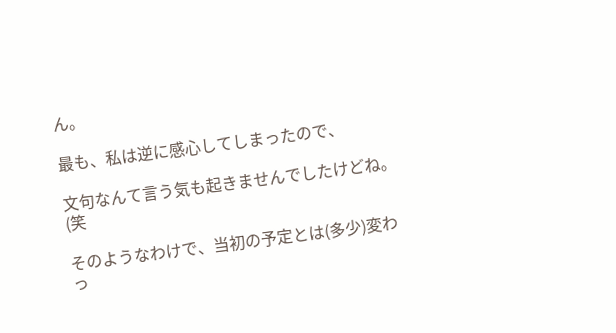ん。

最も、私は逆に感心してしまったので、

文句なんて言う気も起きませんでしたけどね。(笑

そのようなわけで、当初の予定とは(多少)変わっ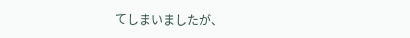てしまいましたが、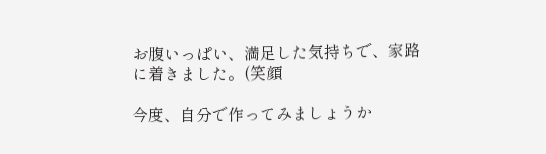お腹いっぱい、満足した気持ちで、家路に着きました。(笑顔

今度、自分で作ってみましょうか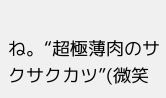ね。“超極薄肉のサクサクカツ”(微笑